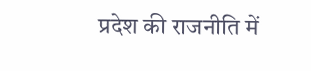प्रदेश की राजनीति में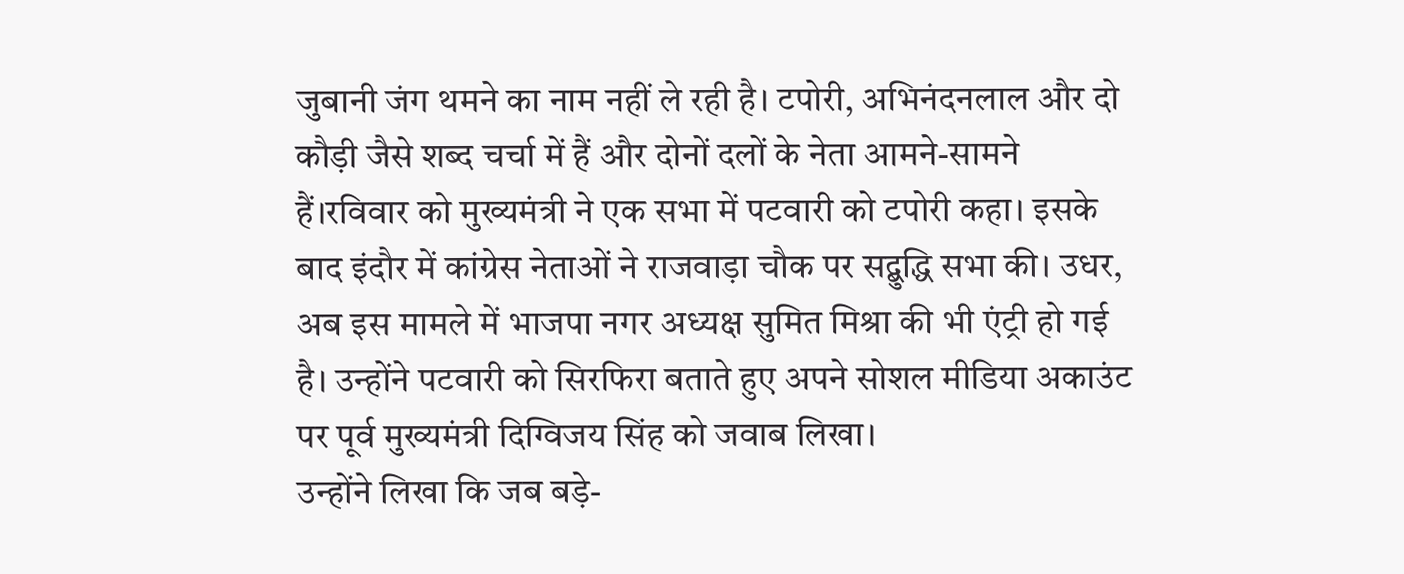जुबानी जंग थमने का नाम नहीं ले रही है। टपोरी, अभिनंदनलाल और दो कौड़ी जैसे शब्द चर्चा में हैं और दोनों दलों के नेता आमने-सामने हैं।रविवार को मुख्यमंत्री ने एक सभा में पटवारी को टपोरी कहा। इसके बाद इंदौर में कांग्रेस नेताओं ने राजवाड़ा चौक पर सद्बुद्धि सभा की। उधर, अब इस मामले में भाजपा नगर अध्यक्ष सुमित मिश्रा की भी एंट्री हो गई है। उन्होंने पटवारी को सिरफिरा बताते हुए अपने सोशल मीडिया अकाउंट पर पूर्व मुख्यमंत्री दिग्विजय सिंह को जवाब लिखा।
उन्होंने लिखा कि जब बड़े-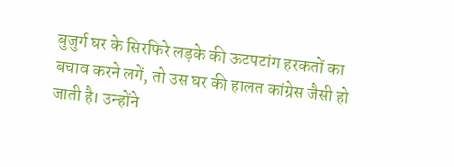बुजुर्ग घर के सिरफिरे लड़के की ऊटपटांग हरकतों का बचाव करने लगें, तो उस घर की हालत कांग्रेस जैसी हो जाती है। उन्होंने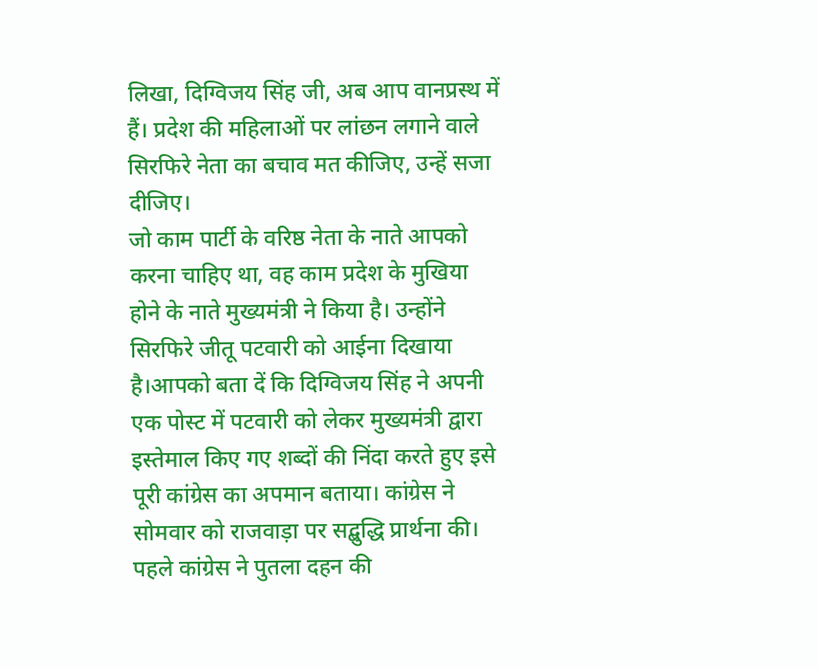लिखा, दिग्विजय सिंह जी, अब आप वानप्रस्थ में हैं। प्रदेश की महिलाओं पर लांछन लगाने वाले सिरफिरे नेता का बचाव मत कीजिए, उन्हें सजा दीजिए।
जो काम पार्टी के वरिष्ठ नेता के नाते आपको करना चाहिए था, वह काम प्रदेश के मुखिया होने के नाते मुख्यमंत्री ने किया है। उन्होंने सिरफिरे जीतू पटवारी को आईना दिखाया है।आपको बता दें कि दिग्विजय सिंह ने अपनी एक पोस्ट में पटवारी को लेकर मुख्यमंत्री द्वारा इस्तेमाल किए गए शब्दों की निंदा करते हुए इसे पूरी कांग्रेस का अपमान बताया। कांग्रेस ने सोमवार को राजवाड़ा पर सद्बुद्धि प्रार्थना की। पहले कांग्रेस ने पुतला दहन की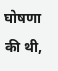घोषणा की थी,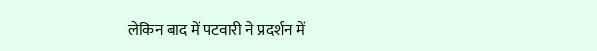लेकिन बाद में पटवारी ने प्रदर्शन में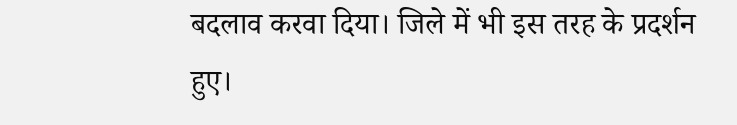बदलाव करवा दिया। जिले में भी इस तरह के प्रदर्शन हुए।